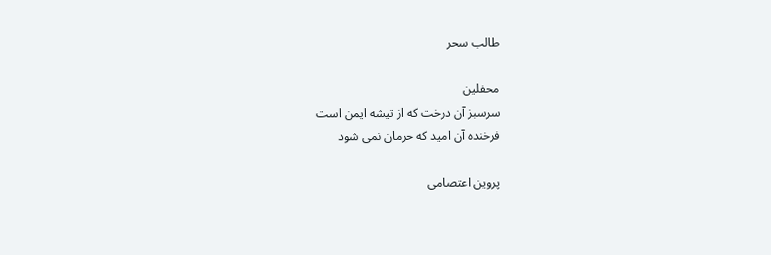طالب سحر

محفلین
سرسبز آن درخت که از تيشه ايمن است
فرخنده آن اميد که حرمان نمى شود

پروین اعتصامی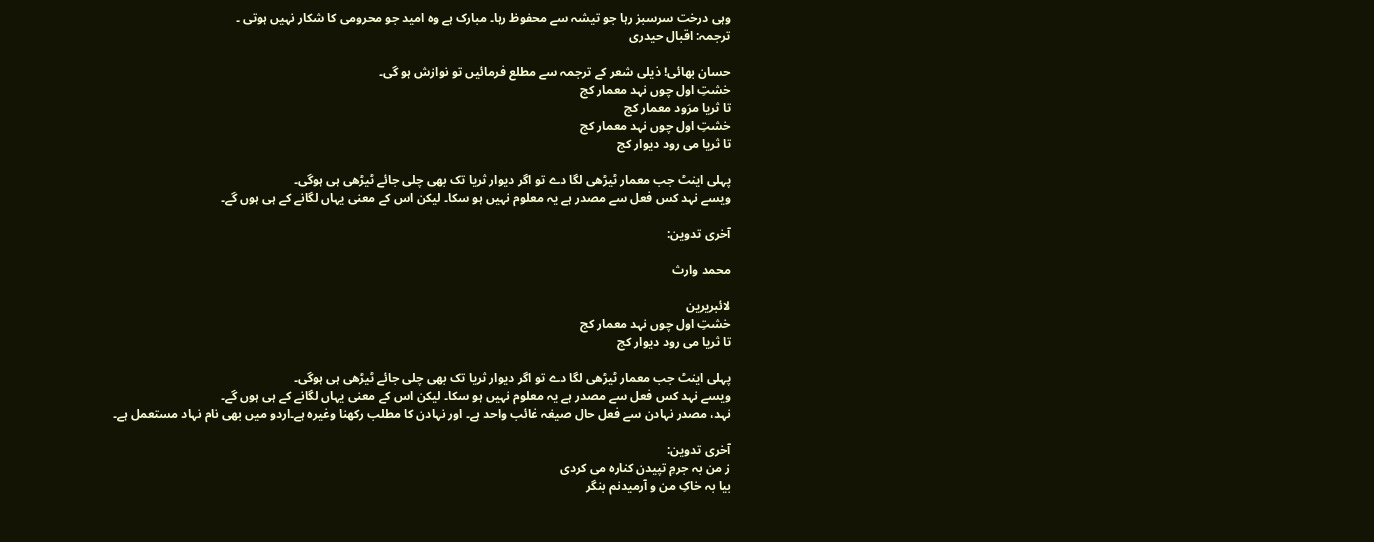وہی درخت سرسبز رہا جو تیشہ سے محفوظ رہا۔ مبارک ہے وہ امید جو محرومی کا شکار نہیں ہوتی ۔
ترجمہ: اقبال حیدری

حسان بھائی! ذیلی شعر کے ترجمہ سے مطلع فرمائیں تو نوازش ہو گی۔
خشتِ اول چوں نہد معمار کج
تا ثریا مرَود معمار کج
خشتِ اول چوں نہد معمار کج
تا ثریا می رود دیوار کج

پہلی اینٹ جب معمار ٹیڑھی لگا دے تو اگر دیوار ثریا تک بھی چلی جائے ٹیڑھی ہی ہوگی۔
ویسے نہد کس فعل سے مصدر ہے یہ معلوم نہیں ہو سکا۔ لیکن اس کے معنی یہاں لگانے کے ہی ہوں گے۔

آخری تدوین:

محمد وارث

لائبریرین
خشتِ اول چوں نہد معمار کج
تا ثریا می رود دیوار کج

پہلی اینٹ جب معمار ٹیڑھی لگا دے تو اگر دیوار ثریا تک بھی چلی جائے ٹیڑھی ہی ہوگی۔
ویسے نہد کس فعل سے مصدر ہے یہ معلوم نہیں ہو سکا۔ لیکن اس کے معنی یہاں لگانے کے ہی ہوں گے۔
نہد، مصدر نہادن سے فعل حال صیغہ غائب واحد ہے۔ اور نہادن کا مطلب رکھنا وغیرہ ہے۔اردو میں بھی نام نہاد مستعمل ہے۔

آخری تدوین:
ز من بہ جرمِ تپیدن کنارہ می کردی
بیا بہ خاکِ من و آرمیدنم بنگر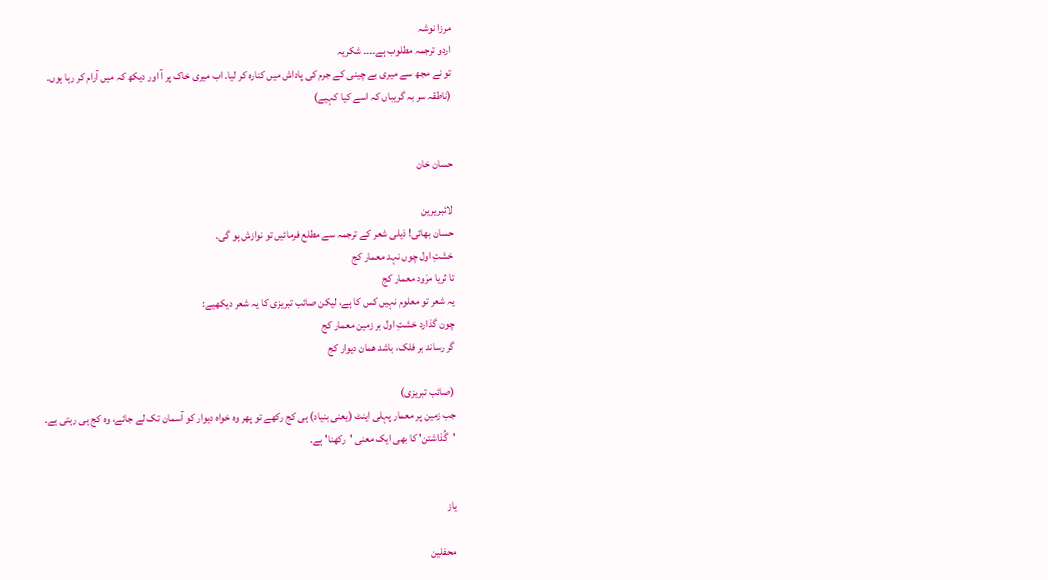مرزا نوشہ
اردو ترجمہ مطلوب ہے۔۔۔۔ شکریہ
تو نے مجھ سے میری بے چینی کے جرم کی پاداش میں کنارہ کر لیا۔ اب میری خاک پر آ اور دیکھ کہ میں آرام کر رہا ہوں۔
(ناطقہ سر بہ گریباں کہ اسے کیا کہیے)


حسان خان

لائبریرین
حسان بھائی! ذیلی شعر کے ترجمہ سے مطلع فرمائیں تو نوازش ہو گی۔
خشتِ اول چوں نہد معمار کج
تا ثریا مرَود معمار کج
یہ شعر تو معلوم نہیں کس کا ہے، لیکن صائب تبریزی کا یہ شعر دیکھیے:
چون گذارد خشتِ اول بر زمین معمار کج
گر رساند بر فلک، باشد همان دیوار کج

(صائب تبریزی)
جب زمین پر معمار پہلی اینٹ (یعنی بنیاد) ہی کج رکھے تو پھر وہ خواہ دیوار کو آسمان تک لے جائے، وہ کج ہی رہتی ہے۔
'گُذاشتن' کا بھی ایک معنی 'رکھنا' ہے۔


یاز

محفلین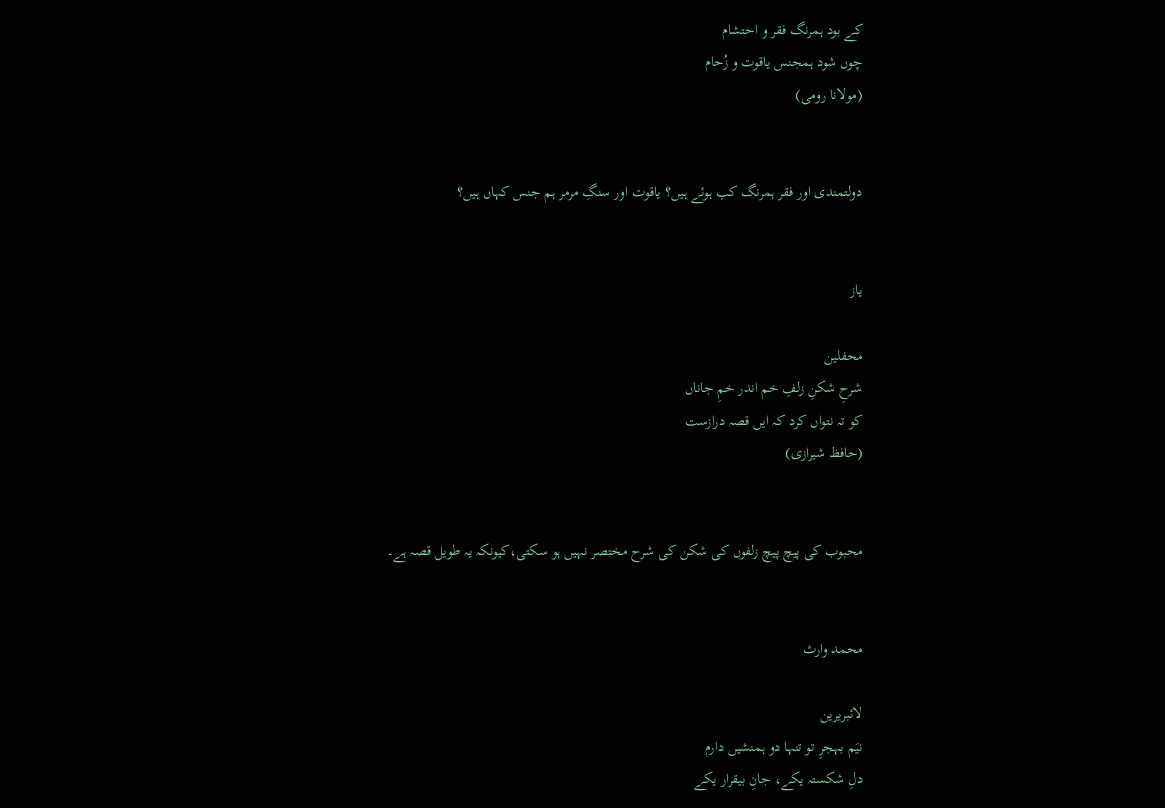کے بود ہمرنگ فقر و احتشام
چوں شود ہمجنس یاقوت و زُحام
(مولانا رومی)


دولتمندی اور فقر ہمرنگ کب ہوئے ہیں؟ یاقوت اور سنگِ مرمر ہم جنس کہاں ہیں؟


یاز

محفلین
شرحِ شکنِ زلفِ خم اندر خمِ جاناں
کو تہ نتواں کرد کہ ایں قصہ درازست
(حافظ شیرازی)


محبوب کی پیچ پیچ زلفوں کی شکن کی شرح مختصر نہیں ہو سکتی،کیونکہ یہ طویل قصہ ہے۔


محمد وارث

لائبریرین
نیَم بہجرِ تو تنہا دو ہمنشیں دارم
دلِ شکستہ یکے، جانِ بیقرار یکے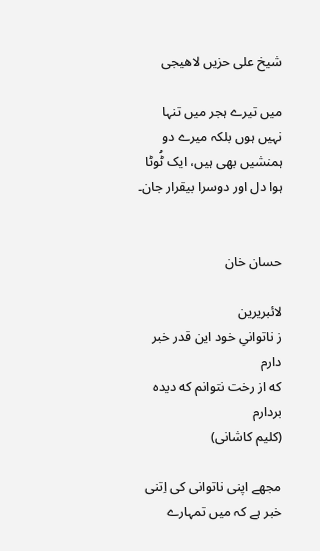شیخ علی حزیں لاھیجی

میں تیرے ہجر میں تنہا نہیں ہوں بلکہ میرے دو ہمنشیں بھی ہیں، ایک ٹُوٹا ہوا دل اور دوسرا بیقرار جان۔


حسان خان

لائبریرین
ز ناتوانیِ خود این قدر خبر دارم
که از رخت نتوانم که دیده بردارم
(کلیم کاشانی)

مجھے اپنی ناتوانی کی اِتنی خبر ہے کہ میں تمہارے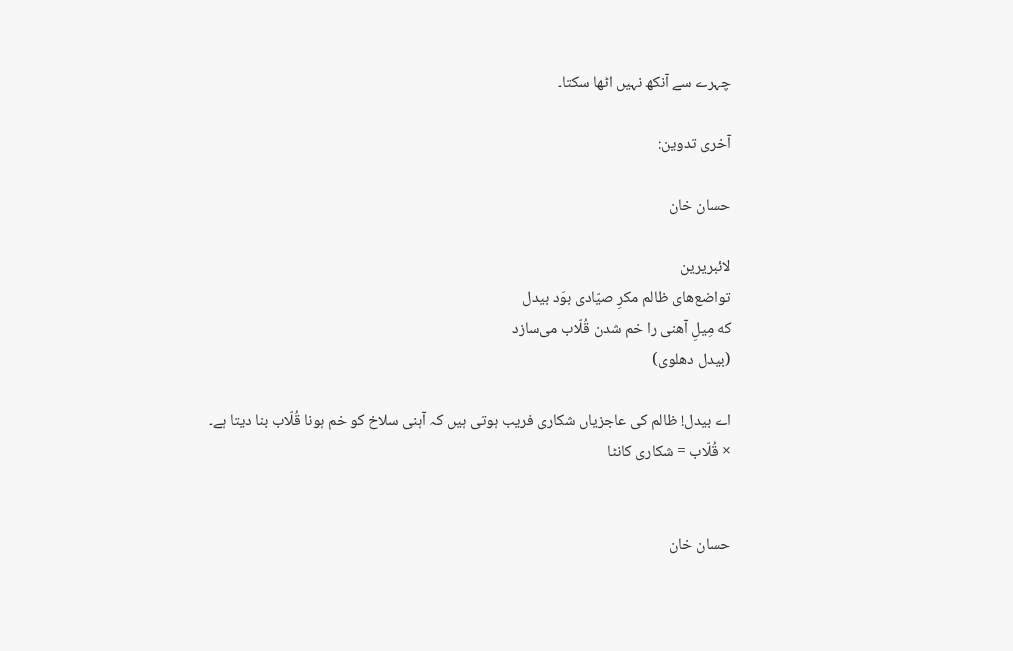چہرے سے آنکھ نہیں اٹھا سکتا۔

آخری تدوین:

حسان خان

لائبریرین
تواضع‌های ظالم مکرِ صیّادی بوَد بیدل
که مِیلِ آهنی را خم شدن قُلّاب می‌سازد
(بیدل دهلوی)

اے بیدل! ظالم کی عاجزیاں شکاری فریب ہوتی ہیں کہ آہنی سلاخ کو خم ہونا قُلّاب بنا دیتا ہے۔
× قُلّاب = شکاری کانٹا


حسان خان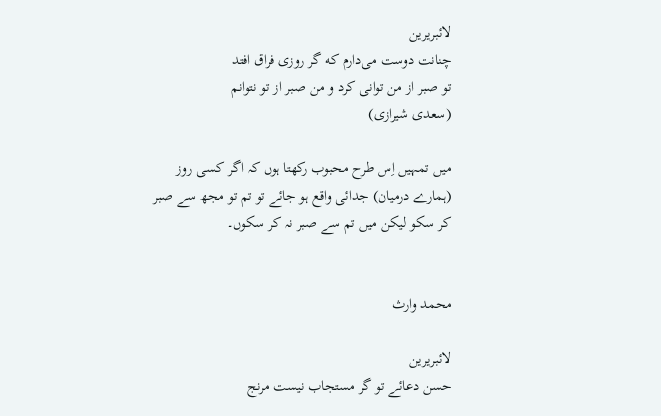لائبریرین
چنانت دوست می‌دارم که گر روزی فراق افتد
تو صبر از من توانی کرد و من صبر از تو نتوانم
(سعدی شیرازی)

میں تمہیں اِس طرح محبوب رکھتا ہوں کہ اگر کسی روز (ہمارے درمیان) جدائی واقع ہو جائے تو تم تو مجھ سے صبر کر سکو لیکن میں تم سے صبر نہ کر سکوں۔


محمد وارث

لائبریرین
حسن دعائے تو گر مستجاب نیست مرنج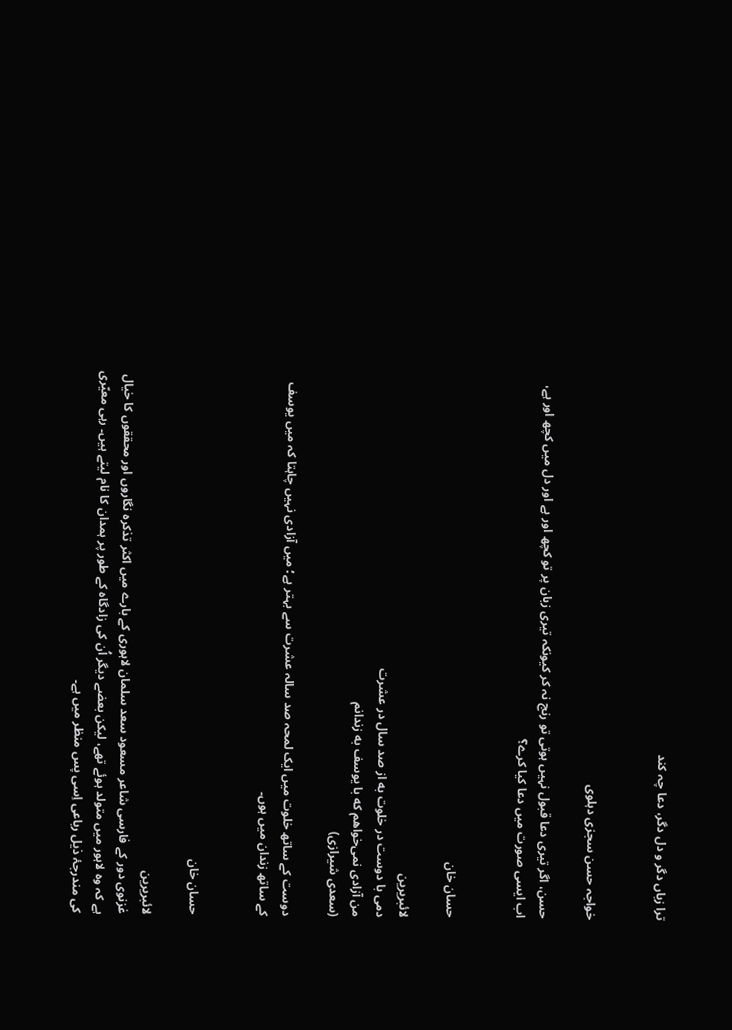ترا زباں دگر و دل دگر، دعا چہ کند


خواجہ حسن سجزی دہلوی

حسن، اگر تیری دعا قبول نہیں ہوتی تو رنج نہ کر کیونکہ تیری زبان پر تو کچھ اور ہے اور دل میں کچھ اور ہے، اب ایسی صورت میں دعا کیا کرے؟


حسان خان

لائبریرین
دمی با دوست در خلوت به از صد سال در عشرت
من آزادی نمی‌خواهم که با یوسف به زندانم
(سعدی شیرازی)

دوست کے ساتھ خلوت میں ایک لمحہ صد سالہ عشرت سے بہتر ہے؛ میں آزادی نہیں چاہتا کہ میں یوسف کے ساتھ زندان میں ہوں۔


حسان خان

لائبریرین
غزنوی دور کے فارسی شاعر مسعود سعد سلمان لاہوری کے بارے میں اکثر تذکرہ نگاروں اور محققوں کا خیال ہے کہ وہ لاہور میں متولد ہوئے تھے، لیکن بعضے دیگر اُن کی زادگاہ کے طور پر ہمدان کا نام لیتے ہیں۔ رہی معیّری کی مندرجۂ ذیل رباعی اِسی پس منظر میں ہے۔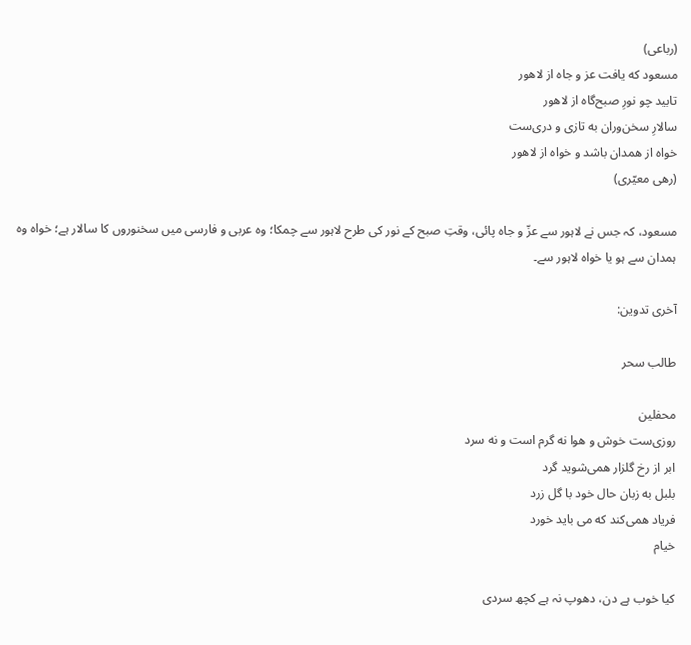(رباعی)
مسعود که یافت عز و جاه از لاهور
تابید چو نورِ صبح‌گاه از لاهور
سالارِ سخن‌وران به تازی و دری‌ست
خواه از همدان باشد و خواه از لاهور
(رهی معیّری)

مسعود، کہ جس نے لاہور سے عزّ و جاہ پائی، وقتِ صبح کے نور کی طرح لاہور سے چمکا؛ وہ عربی و فارسی میں سخنوروں کا سالار ہے؛ خواہ وہ ہمدان سے ہو یا خواہ لاہور سے۔

آخری تدوین:

طالب سحر

محفلین
روزی‌ست خوش و هوا نه گرم است و نه سرد
ابر از رخ گلزار همی‌شوید گرد
بلبل به زبان حال خود با گل زرد
فریاد همی‌کند که می باید خورد
خیام

کیا خوب ہے دن، دھوپ نہ ہے کچھ سردی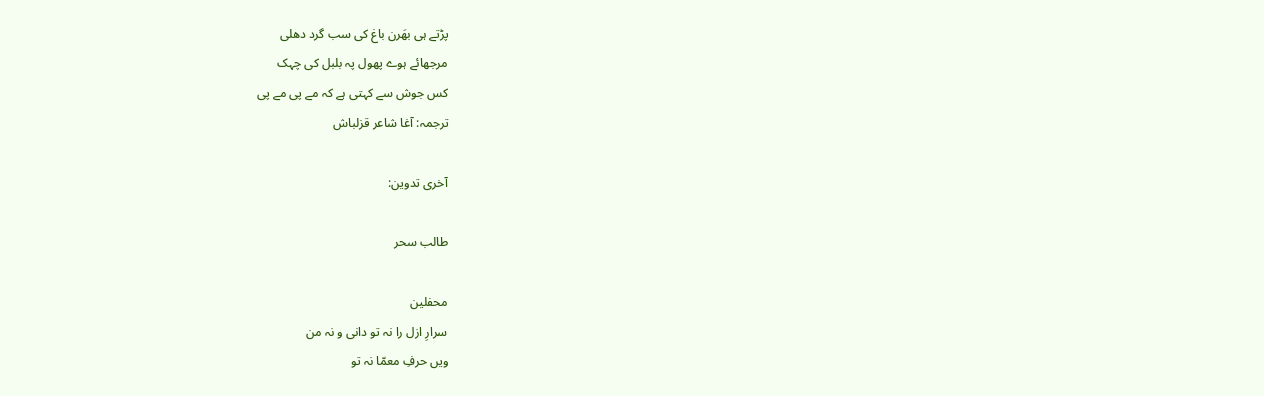پڑتے ہی بھَرن باغ کی سب گرد دھلی
مرجھائے ہوے پھول پہ بلبل کی چہک
کس جوش سے کہتی ہے کہ مے پی مے پی
ترجمہ: آغا شاعر قزلباش

آخری تدوین:

طالب سحر

محفلین
سرارِ ازل را نہ تو دانی و نہ من
ویں حرفِ معمّا نہ تو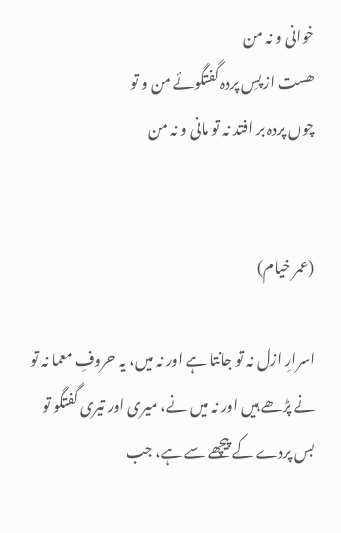خوانی و نہ من
ھست از پسِ پردہ گفتگوئے من و تو
چوں پردہ بر افتد نہ تو مانی و نہ من


(عمر خیام)

اسرارِ ازل نہ تو جانتا ہے اور نہ میں، یہ حروفِ معما نہ تو نے پڑھے ہیں اور نہ میں نے، میری اور تیری گفتگو تو بس پردے کے پیچھے سے ہے، جب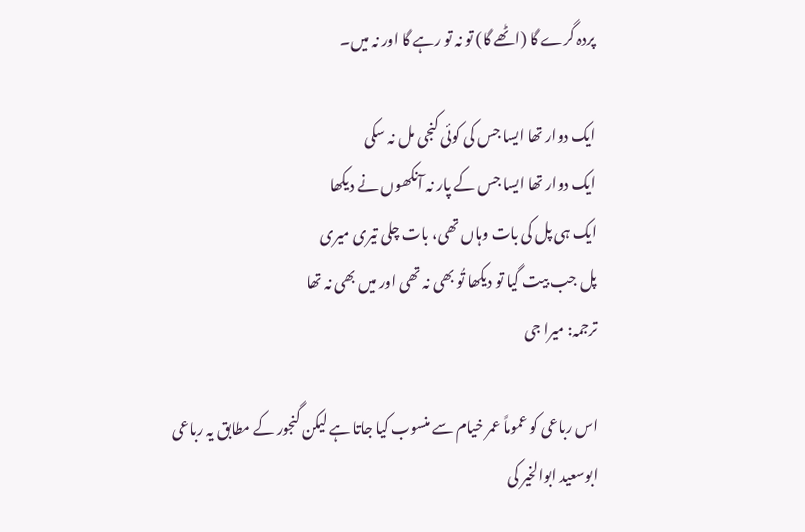پردہ گرے گا (اٹھے گا) تو نہ تو رہے گا اور نہ میں۔

ایک دوار تھا ایسا جس کی کوئی کنجی مل نہ سکی
ایک دوار تھا ایسا جس کے پار نہ آنکھوں نے دیکھا
ایک ہی پل کی بات وہاں تھی، بات چلی تیری میری
پل جب بیت گیا تو دیکھا تُو بھی نہ تھی اور میں بھی نہ تھا
ترجمہ: میرا جی

اس رباعی کو عموماً عمر خیام سے منسوب کیا جاتا ہے لیکن گنجور کے مطابق یہ رباعی ابوسعید ابوالخیر کی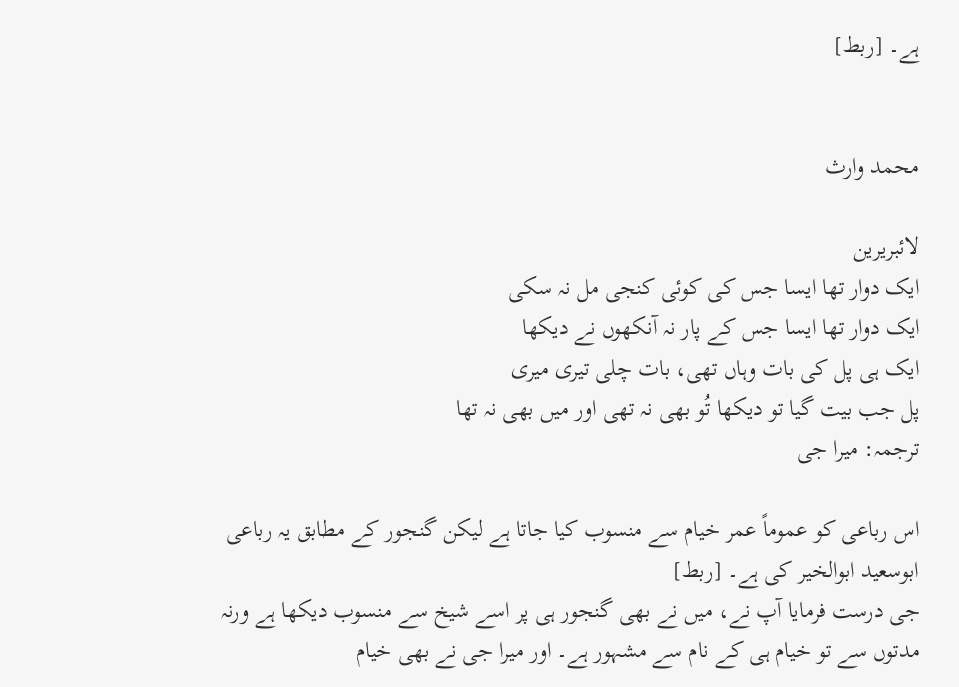ہے۔ [ربط]


محمد وارث

لائبریرین
ایک دوار تھا ایسا جس کی کوئی کنجی مل نہ سکی
ایک دوار تھا ایسا جس کے پار نہ آنکھوں نے دیکھا
ایک ہی پل کی بات وہاں تھی، بات چلی تیری میری
پل جب بیت گیا تو دیکھا تُو بھی نہ تھی اور میں بھی نہ تھا
ترجمہ: میرا جی

اس رباعی کو عموماً عمر خیام سے منسوب کیا جاتا ہے لیکن گنجور کے مطابق یہ رباعی ابوسعید ابوالخیر کی ہے۔ [ربط]
جی درست فرمایا آپ نے، میں نے بھی گنجور ہی پر اسے شیخ سے منسوب دیکھا ہے ورنہ مدتوں سے تو خیام ہی کے نام سے مشہور ہے۔ اور میرا جی نے بھی خیام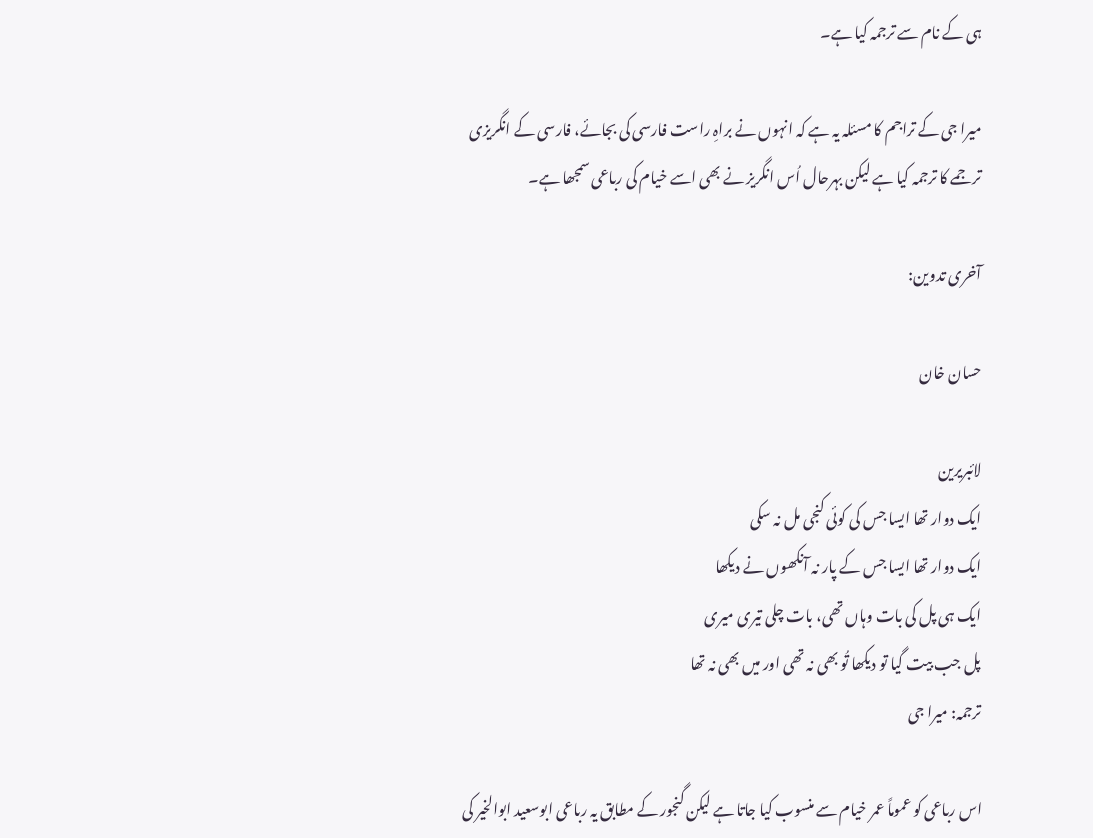ہی کے نام سے ترجمہ کیا ہے۔

میرا جی کے تراجم کا مسئلہ یہ ہے کہ انہوں نے براہِ راست فارسی کی بجائے، فارسی کے انگریزی ترجمے کا ترجمہ کیا ہے لیکن بہرحال اُس انگریز نے بھی اسے خیام کی رباعی سمجھا ہے۔

آخری تدوین:

حسان خان

لائبریرین
ایک دوار تھا ایسا جس کی کوئی کنجی مل نہ سکی
ایک دوار تھا ایسا جس کے پار نہ آنکھوں نے دیکھا
ایک ہی پل کی بات وہاں تھی، بات چلی تیری میری
پل جب بیت گیا تو دیکھا تُو بھی نہ تھی اور میں بھی نہ تھا
ترجمہ: میرا جی

اس رباعی کو عموماً عمر خیام سے منسوب کیا جاتا ہے لیکن گنجور کے مطابق یہ رباعی ابوسعید ابوالخیر کی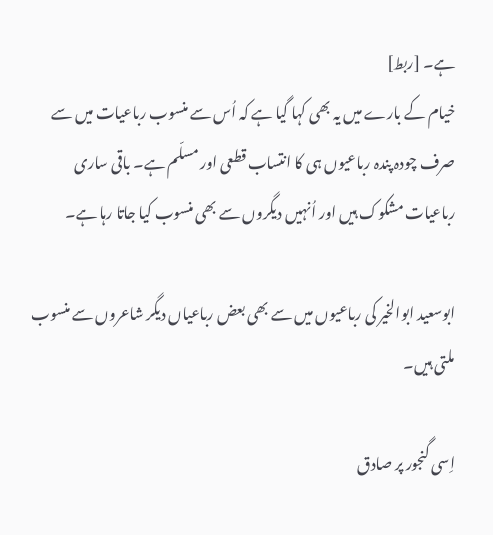ہے۔ [ربط]
خیام کے بارے میں یہ بھی کہا گیا ہے کہ اُس سے منسوب رباعیات میں سے صرف چودہ پندہ رباعیوں ہی کا انتساب قطعی اور مسلّم ہے۔ باقی ساری رباعیات مشکوک ہیں اور اُنہیں دیگروں سے بھی منسوب کیا جاتا رہا ہے۔

ابوسعید ابوالخیر کی رباعیوں میں سے بھی بعض رباعیاں دیگر شاعروں سے منسوب ملتی ہیں۔

اِسی گنجور پر صادق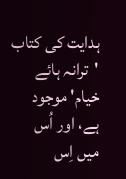ہدایت کی کتاب 'ترانہ ہائے خیام' موجود ہے، اور اُس میں اِس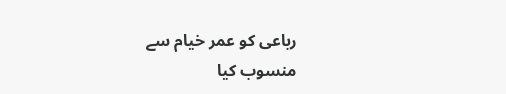رباعی کو عمر خیام سے منسوب کیا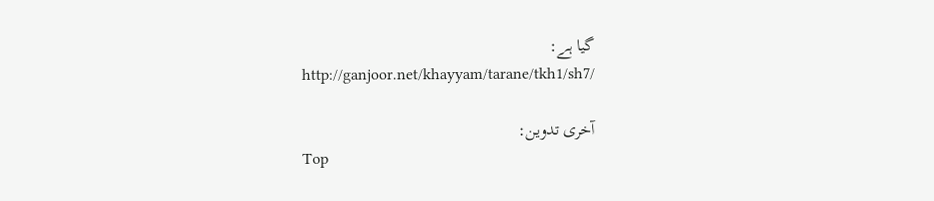گیا ہے:
http://ganjoor.net/khayyam/tarane/tkh1/sh7/

آخری تدوین:
Top